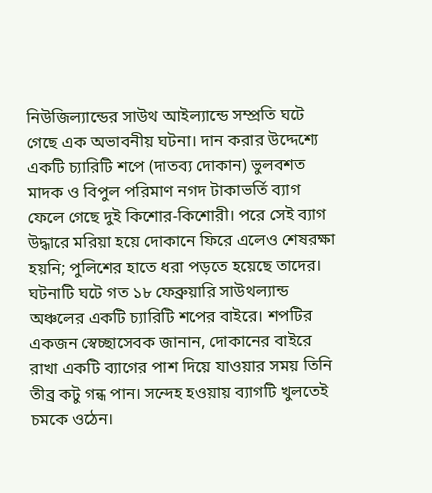নিউজিল্যান্ডের সাউথ আইল্যান্ডে সম্প্রতি ঘটে গেছে এক অভাবনীয় ঘটনা। দান করার উদ্দেশ্যে একটি চ্যারিটি শপে (দাতব্য দোকান) ভুলবশত মাদক ও বিপুল পরিমাণ নগদ টাকাভর্তি ব্যাগ ফেলে গেছে দুই কিশোর-কিশোরী। পরে সেই ব্যাগ উদ্ধারে মরিয়া হয়ে দোকানে ফিরে এলেও শেষরক্ষা হয়নি; পুলিশের হাতে ধরা পড়তে হয়েছে তাদের।
ঘটনাটি ঘটে গত ১৮ ফেব্রুয়ারি সাউথল্যান্ড অঞ্চলের একটি চ্যারিটি শপের বাইরে। শপটির একজন স্বেচ্ছাসেবক জানান, দোকানের বাইরে রাখা একটি ব্যাগের পাশ দিয়ে যাওয়ার সময় তিনি তীব্র কটু গন্ধ পান। সন্দেহ হওয়ায় ব্যাগটি খুলতেই চমকে ওঠেন।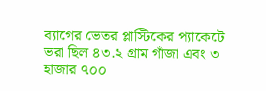ব্যাগের ভেতর প্লাস্টিকের প্যাকেটে ভরা ছিল ৪৩.২ গ্রাম গাঁজা এবং ৩ হাজার ৭০০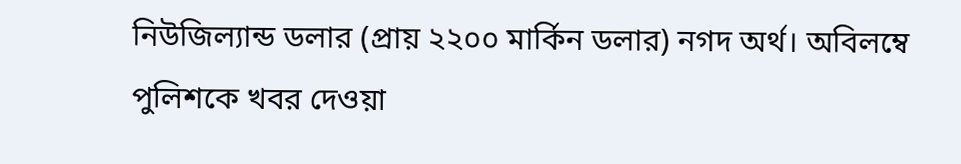নিউজিল্যান্ড ডলার (প্রায় ২২০০ মার্কিন ডলার) নগদ অর্থ। অবিলম্বে পুলিশকে খবর দেওয়া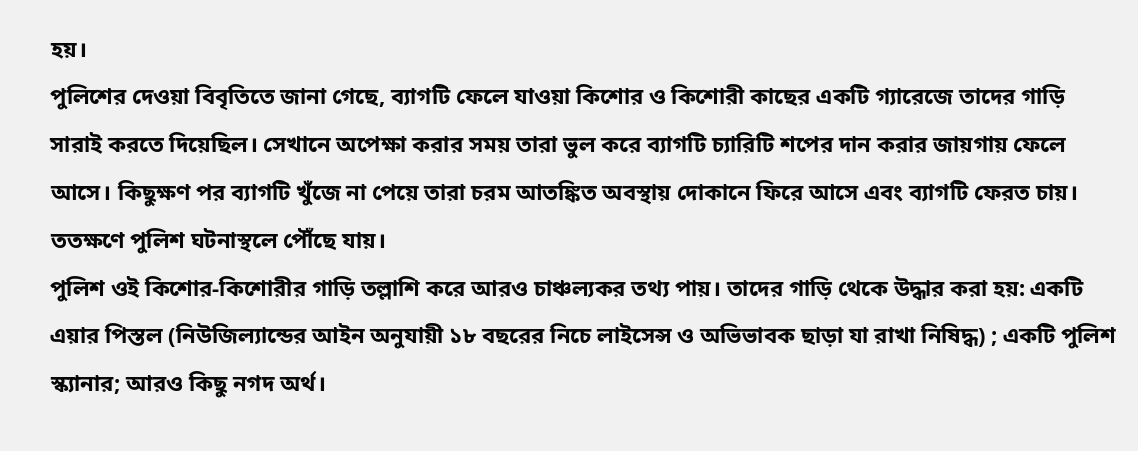হয়।
পুলিশের দেওয়া বিবৃতিতে জানা গেছে, ব্যাগটি ফেলে যাওয়া কিশোর ও কিশোরী কাছের একটি গ্যারেজে তাদের গাড়ি সারাই করতে দিয়েছিল। সেখানে অপেক্ষা করার সময় তারা ভুল করে ব্যাগটি চ্যারিটি শপের দান করার জায়গায় ফেলে আসে। কিছুক্ষণ পর ব্যাগটি খুঁজে না পেয়ে তারা চরম আতঙ্কিত অবস্থায় দোকানে ফিরে আসে এবং ব্যাগটি ফেরত চায়। ততক্ষণে পুলিশ ঘটনাস্থলে পৌঁছে যায়।
পুলিশ ওই কিশোর-কিশোরীর গাড়ি তল্লাশি করে আরও চাঞ্চল্যকর তথ্য পায়। তাদের গাড়ি থেকে উদ্ধার করা হয়: একটি এয়ার পিস্তল (নিউজিল্যান্ডের আইন অনুযায়ী ১৮ বছরের নিচে লাইসেন্স ও অভিভাবক ছাড়া যা রাখা নিষিদ্ধ) ; একটি পুলিশ স্ক্যানার; আরও কিছু নগদ অর্থ।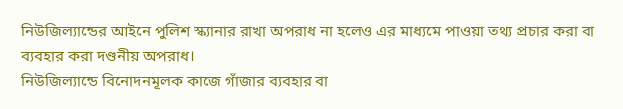নিউজিল্যান্ডের আইনে পুলিশ স্ক্যানার রাখা অপরাধ না হলেও এর মাধ্যমে পাওয়া তথ্য প্রচার করা বা ব্যবহার করা দণ্ডনীয় অপরাধ।
নিউজিল্যান্ডে বিনোদনমূলক কাজে গাঁজার ব্যবহার বা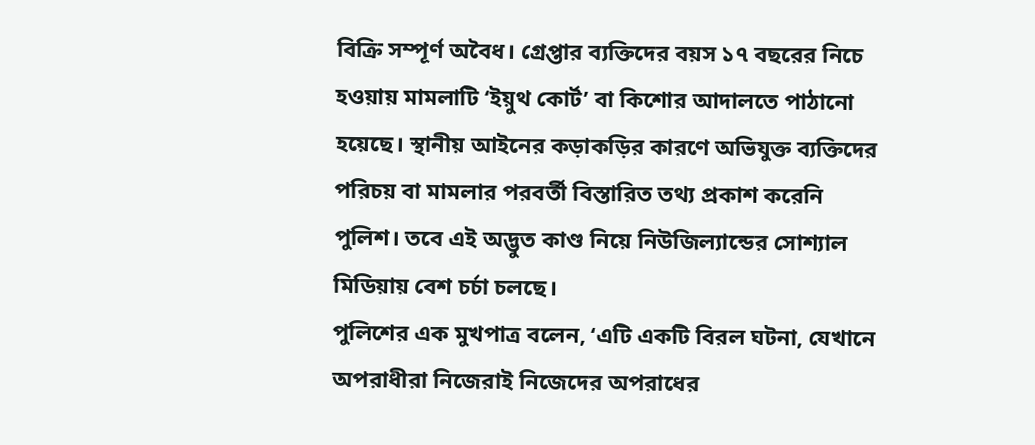বিক্রি সম্পূর্ণ অবৈধ। গ্রেপ্তার ব্যক্তিদের বয়স ১৭ বছরের নিচে হওয়ায় মামলাটি ‘ইয়ুথ কোর্ট’ বা কিশোর আদালতে পাঠানো হয়েছে। স্থানীয় আইনের কড়াকড়ির কারণে অভিযুক্ত ব্যক্তিদের পরিচয় বা মামলার পরবর্তী বিস্তারিত তথ্য প্রকাশ করেনি পুলিশ। তবে এই অদ্ভুত কাণ্ড নিয়ে নিউজিল্যান্ডের সোশ্যাল মিডিয়ায় বেশ চর্চা চলছে।
পুলিশের এক মুখপাত্র বলেন, ‘এটি একটি বিরল ঘটনা, যেখানে অপরাধীরা নিজেরাই নিজেদের অপরাধের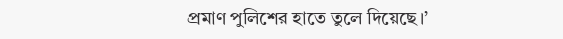প্রমাণ পুলিশের হাতে তুলে দিয়েছে।’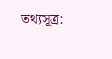তথ্যসূত্র: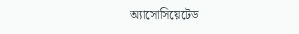অ্যাসোসিয়েটেড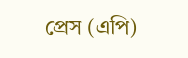প্রেস (এপি)